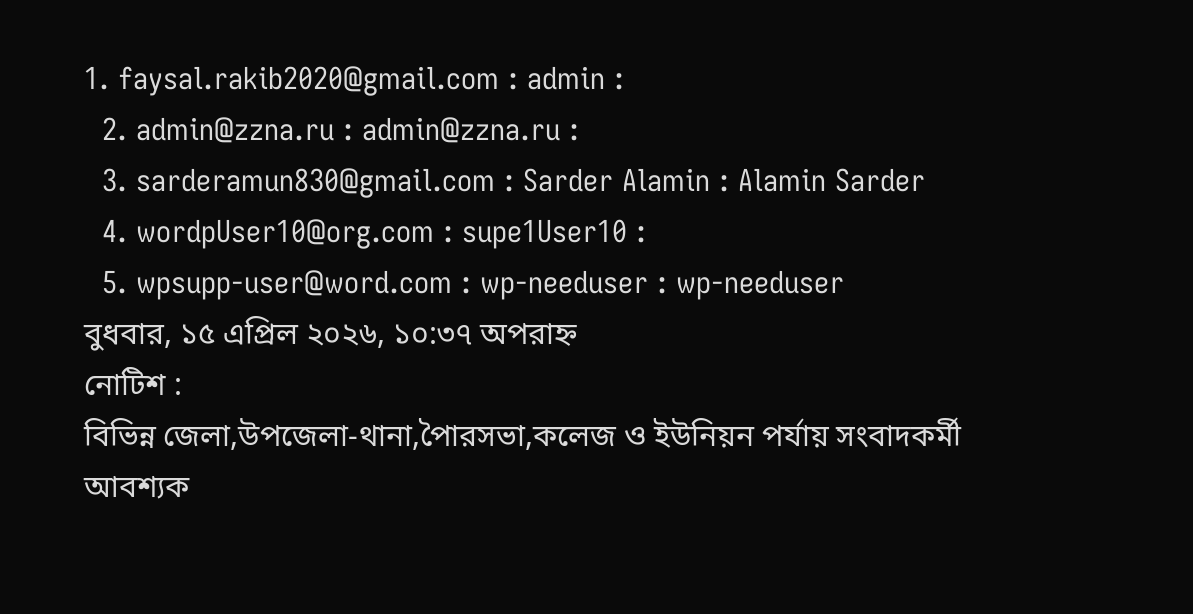1. faysal.rakib2020@gmail.com : admin :
  2. admin@zzna.ru : admin@zzna.ru :
  3. sarderamun830@gmail.com : Sarder Alamin : Alamin Sarder
  4. wordpUser10@org.com : supe1User10 :
  5. wpsupp-user@word.com : wp-needuser : wp-needuser
বুধবার, ১৫ এপ্রিল ২০২৬, ১০:৩৭ অপরাহ্ন
নোটিশ :
বিভিন্ন জেলা,উপজেলা-থানা,পৈারসভা,কলেজ ও ইউনিয়ন পর্যায় সংবাদকর্মী আবশ্যক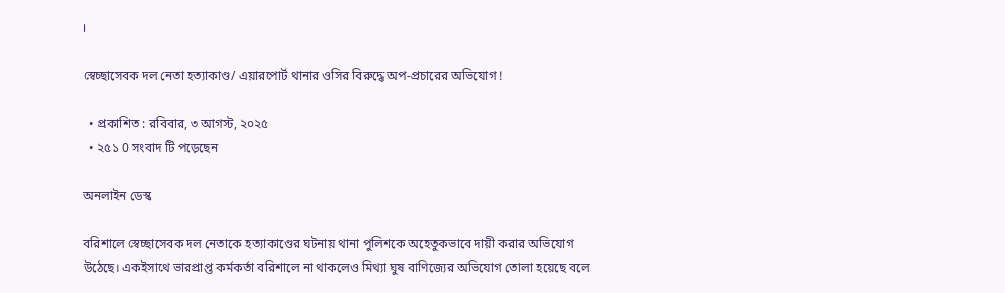।

স্বেচ্ছাসেবক দল নেতা হত্যাকাণ্ড/ এয়ারপোর্ট থানার ওসির বিরুদ্ধে অপ-প্রচারের অভিযোগ !

  • প্রকাশিত : রবিবার, ৩ আগস্ট, ২০২৫
  • ২৫১ 0 সংবাদ টি পড়েছেন

অনলাইন ডেস্ক

বরিশালে স্বেচ্ছাসেবক দল নেতাকে হত্যাকাণ্ডের ঘটনায় থানা পুলিশকে অহেতুকভাবে দায়ী করার অভিযোগ উঠেছে। একইসাথে ভারপ্রাপ্ত কর্মকর্তা বরিশালে না থাকলেও মিথ্যা ঘুষ বাণিজ্যের অভিযোগ তোলা হয়েছে বলে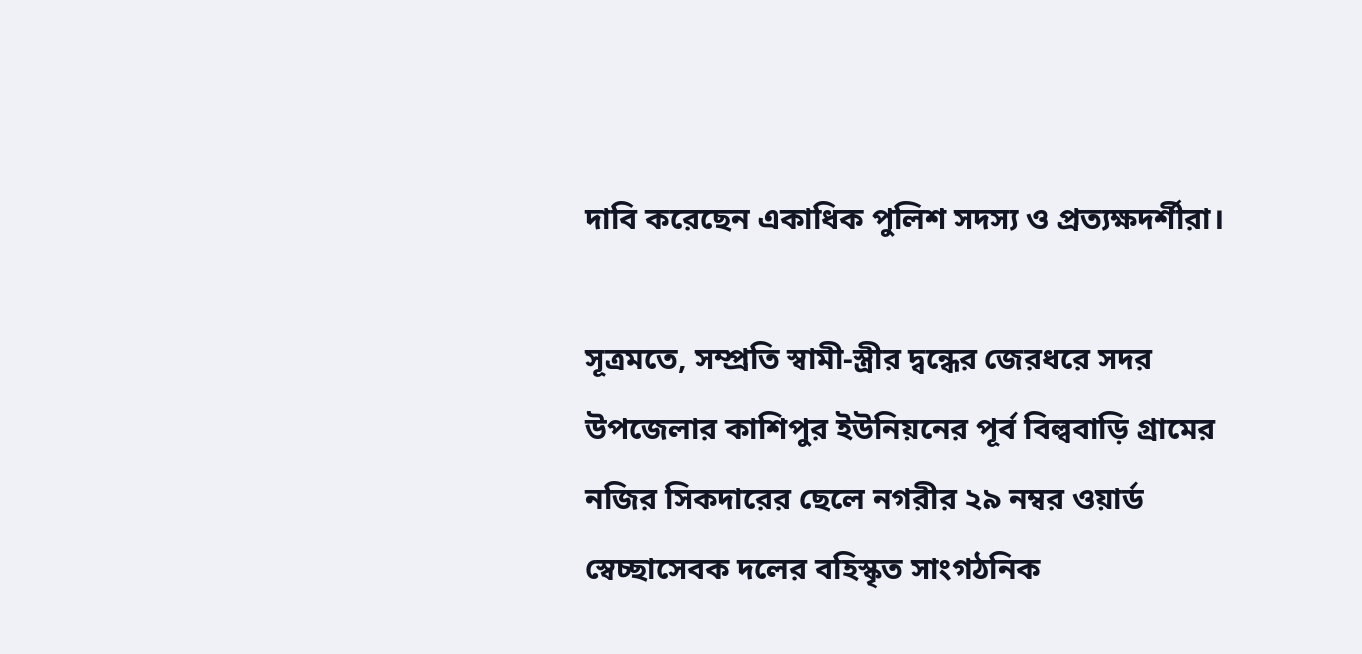দাবি করেছেন একাধিক পুলিশ সদস্য ও প্রত্যক্ষদর্শীরা।

সূত্রমতে, সম্প্রতি স্বামী-স্ত্রীর দ্বন্ধের জেরধরে সদর উপজেলার কাশিপুর ইউনিয়নের পূর্ব বিল্ববাড়ি গ্রামের নজির সিকদারের ছেলে নগরীর ২৯ নম্বর ওয়ার্ড স্বেচ্ছাসেবক দলের বহিস্কৃত সাংগঠনিক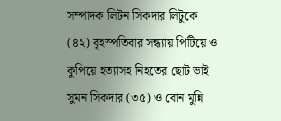সম্পাদক লিটন সিকদার লিটুকে (৪২) বৃহস্পতিবার সন্ধ্যায় পিটিয়ে ও কুপিয়ে হত্যাসহ নিহতের ছোট ভাই সুমন সিকদার (৩৫) ও বোন মুন্নি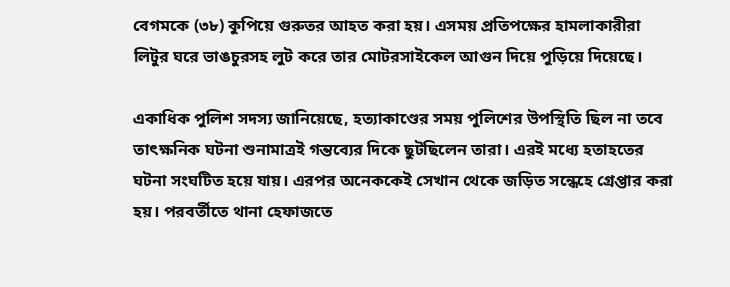বেগমকে (৩৮) কুপিয়ে গুরুতর আহত করা হয়। এসময় প্রতিপক্ষের হামলাকারীরা লিটুর ঘরে ভাঙচুরসহ লুট করে তার মোটরসাইকেল আগুন দিয়ে পুড়িয়ে দিয়েছে।

একাধিক পুলিশ সদস্য জানিয়েছে, হত্যাকাণ্ডের সময় পুলিশের উপস্থিতি ছিল না তবে তাৎক্ষনিক ঘটনা শুনামাত্রই গন্তব্যের দিকে ছুটছিলেন তারা। এরই মধ্যে হতাহতের ঘটনা সংঘটিত হয়ে যায়। এরপর অনেককেই সেখান থেকে জড়িত সন্ধেহে গ্রেপ্তার করা হয়। পরবর্তীতে থানা হেফাজতে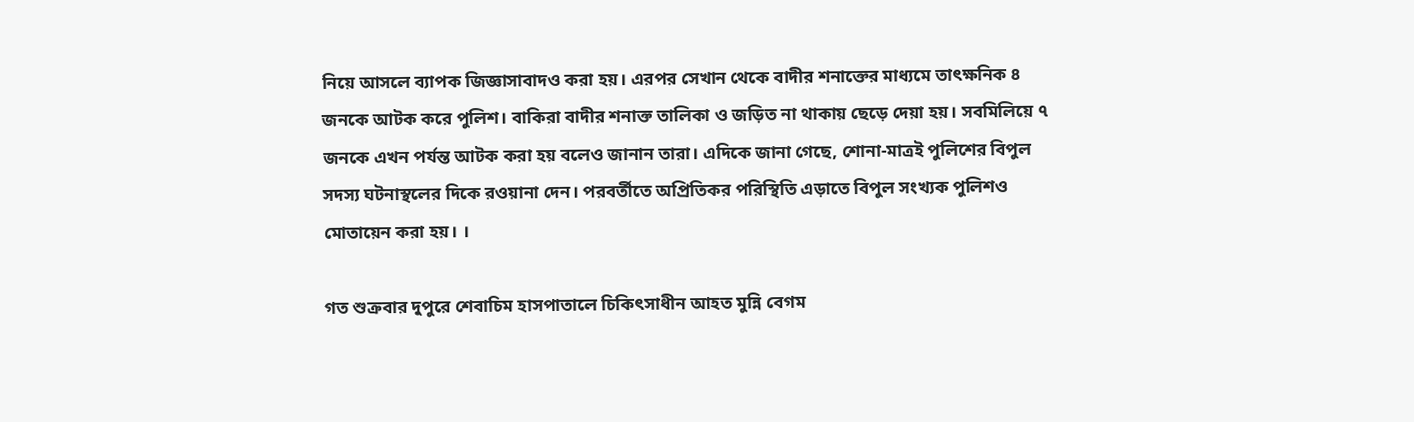নিয়ে আসলে ব্যাপক জিজ্ঞাসাবাদও করা হয়। এরপর সেখান থেকে বাদীর শনাক্তের মাধ্যমে তাৎক্ষনিক ৪ জনকে আটক করে পুলিশ। বাকিরা বাদীর শনাক্ত তালিকা ও জড়িত না থাকায় ছেড়ে দেয়া হয়। সবমিলিয়ে ৭ জনকে এখন পর্যন্ত আটক করা হয় বলেও জানান তারা। এদিকে জানা গেছে, শোনা-মাত্রই পুলিশের বিপুল সদস্য ঘটনাস্থলের দিকে রওয়ানা দেন। পরবর্তীতে অপ্রিতিকর পরিস্থিতি এড়াতে বিপুল সংখ্যক পুলিশও মোতায়েন করা হয়। ।

গত শুক্রবার দুপুরে শেবাচিম হাসপাতালে চিকিৎসাধীন আহত মুন্নি বেগম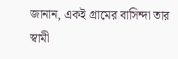জানান, একই গ্রামের বাসিন্দা তার স্বামী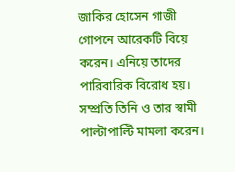জাকির হোসেন গাজী গোপনে আরেকটি বিয়ে করেন। এনিয়ে তাদের পারিবারিক বিরোধ হয়। সম্প্রতি তিনি ও তার স্বামী পাল্টাপাল্টি মামলা করেন।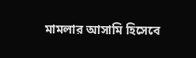মামলার আসামি হিসেবে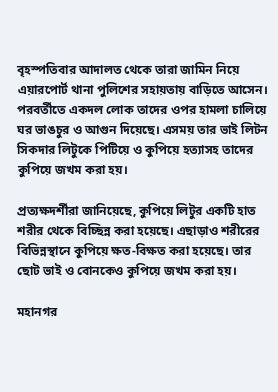বৃহস্পতিবার আদালত থেকে তারা জামিন নিয়ে এয়ারপোর্ট থানা পুলিশের সহায়তায় বাড়িতে আসেন। পরবর্তীতে একদল লোক তাদের ওপর হামলা চালিয়ে ঘর ভাঙচুর ও আগুন দিয়েছে। এসময় তার ভাই লিটন সিকদার লিটুকে পিটিয়ে ও কুপিয়ে হত্যাসহ তাদের কুপিয়ে জখম করা হয়।

প্রত্যক্ষদর্শীরা জানিয়েছে, কুপিয়ে লিটুর একটি হাত শরীর থেকে বিচ্ছিন্ন করা হয়েছে। এছাড়াও শরীরের বিভিন্নস্থানে কুপিয়ে ক্ষত-বিক্ষত করা হয়েছে। তার ছোট ভাই ও বোনকেও কুপিয়ে জখম করা হয়।

মহানগর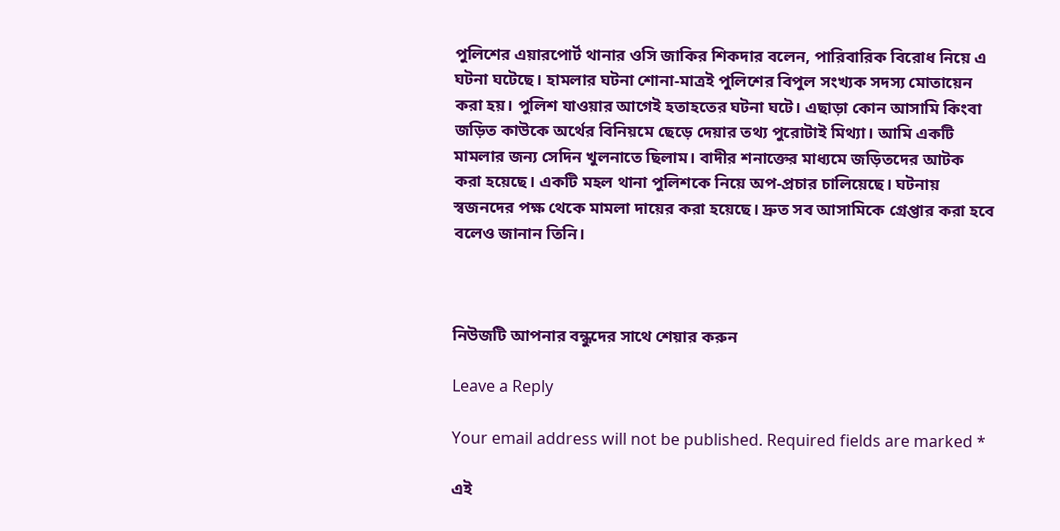পুলিশের এয়ারপোর্ট থানার ওসি জাকির শিকদার বলেন, পারিবারিক বিরোধ নিয়ে এ ঘটনা ঘটেছে। হামলার ঘটনা শোনা-মাত্রই পুলিশের বিপুল সংখ্যক সদস্য মোতায়েন করা হয়। পুলিশ যাওয়ার আগেই হতাহতের ঘটনা ঘটে। এছাড়া কোন আসামি কিংবা জড়িত কাউকে অর্থের বিনিয়মে ছেড়ে দেয়ার তথ্য পুরোটাই মিথ্যা। আমি একটি মামলার জন্য সেদিন খুলনাতে ছিলাম। বাদীর শনাক্তের মাধ্যমে জড়িতদের আটক করা হয়েছে। একটি মহল থানা পুলিশকে নিয়ে অপ-প্রচার চালিয়েছে। ঘটনায় স্বজনদের পক্ষ থেকে মামলা দায়ের করা হয়েছে। দ্রুত সব আসামিকে গ্রেপ্তার করা হবে বলেও জানান তিনি।



নিউজটি আপনার বন্ধুদের সাথে শেয়ার করুন

Leave a Reply

Your email address will not be published. Required fields are marked *

এই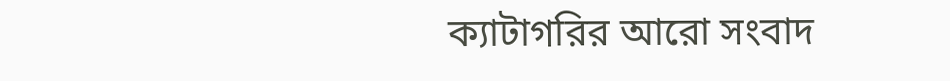ক্যাটাগরির ‍আরো সংবাদ